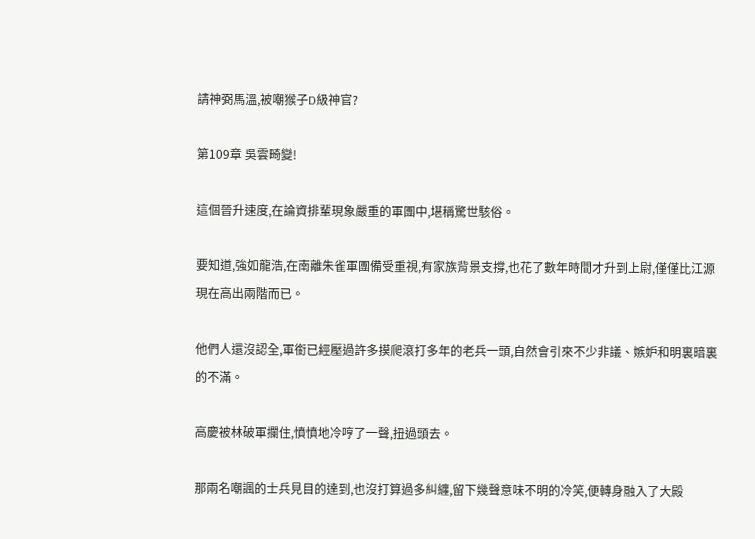請神弼馬溫,被嘲猴子D級神官?

第109章 吳雲畸變!

這個晉升速度,在論資排輩現象嚴重的軍團中,堪稱驚世駭俗。

要知道,強如龍浩,在南離朱雀軍團備受重視,有家族背景支撐,也花了數年時間才升到上尉,僅僅比江源現在高出兩階而已。

他們人還沒認全,軍銜已經壓過許多摸爬滾打多年的老兵一頭,自然會引來不少非議、嫉妒和明裏暗裏的不滿。

高慶被林破軍攔住,憤憤地冷哼了一聲,扭過頭去。

那兩名嘲諷的士兵見目的達到,也沒打算過多糾纏,留下幾聲意味不明的冷笑,便轉身融入了大殿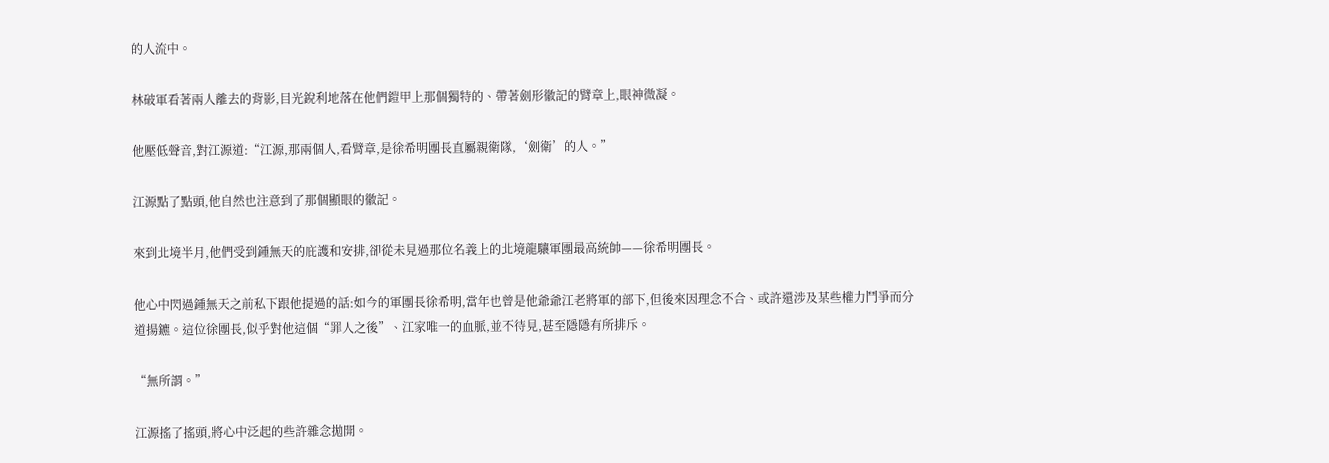的人流中。

林破軍看著兩人離去的背影,目光銳利地落在他們鎧甲上那個獨特的、帶著劍形徽記的臂章上,眼神微凝。

他壓低聲音,對江源道:“江源,那兩個人,看臂章,是徐希明團長直屬親衛隊,‘劍衛’的人。”

江源點了點頭,他自然也注意到了那個顯眼的徽記。

來到北境半月,他們受到鍾無天的庇護和安排,卻從未見過那位名義上的北境龍驤軍團最高統帥——徐希明團長。

他心中閃過鍾無天之前私下跟他提過的話:如今的軍團長徐希明,當年也曾是他爺爺江老將軍的部下,但後來因理念不合、或許還涉及某些權力鬥爭而分道揚鑣。這位徐團長,似乎對他這個“罪人之後”、江家唯一的血脈,並不待見,甚至隱隱有所排斥。

“無所謂。”

江源搖了搖頭,將心中泛起的些許雜念拋開。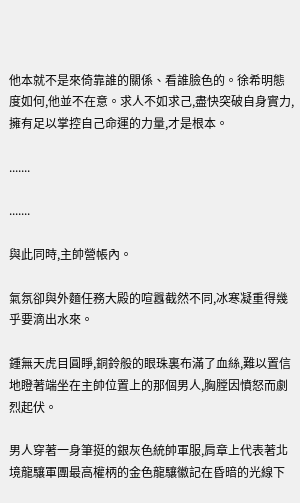他本就不是來倚靠誰的關係、看誰臉色的。徐希明態度如何,他並不在意。求人不如求己,盡快突破自身實力,擁有足以掌控自己命運的力量,才是根本。

.......

.......

與此同時,主帥營帳內。

氣氛卻與外麵任務大殿的喧囂截然不同,冰寒凝重得幾乎要滴出水來。

鍾無天虎目圓睜,銅鈴般的眼珠裏布滿了血絲,難以置信地瞪著端坐在主帥位置上的那個男人,胸膛因憤怒而劇烈起伏。

男人穿著一身筆挺的銀灰色統帥軍服,肩章上代表著北境龍驤軍團最高權柄的金色龍驤徽記在昏暗的光線下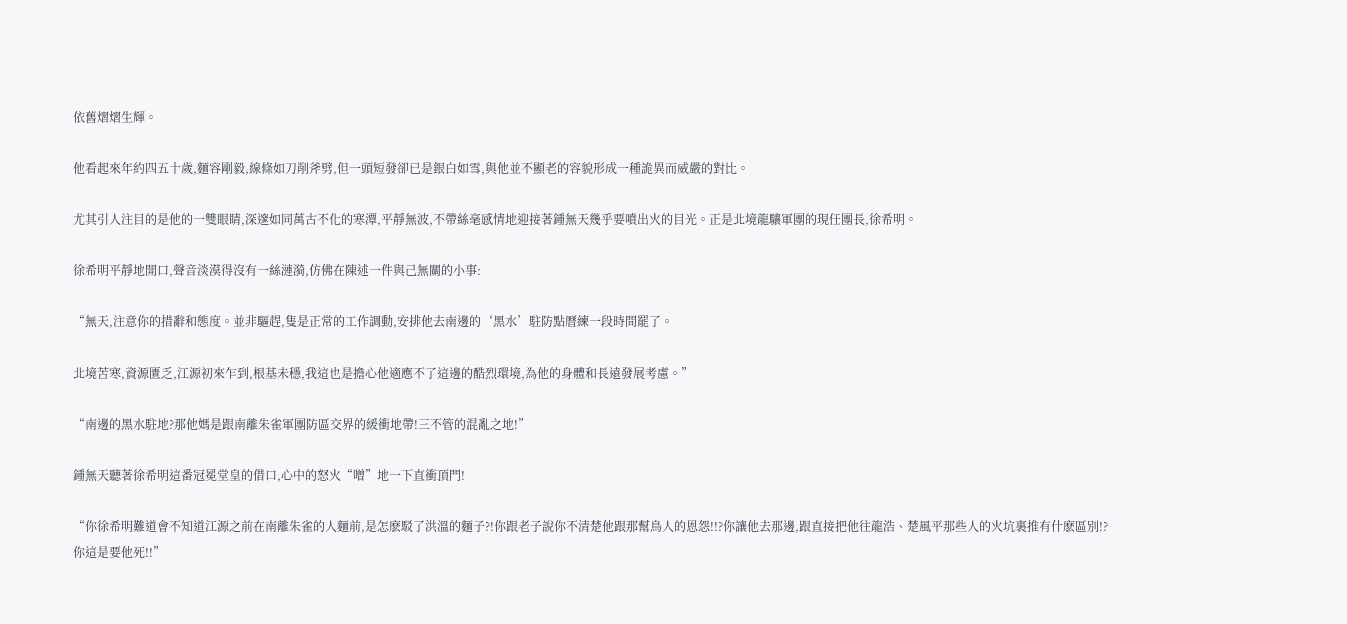依舊熠熠生輝。

他看起來年約四五十歲,麵容剛毅,線條如刀削斧劈,但一頭短發卻已是銀白如雪,與他並不顯老的容貌形成一種詭異而威嚴的對比。

尤其引人注目的是他的一雙眼睛,深邃如同萬古不化的寒潭,平靜無波,不帶絲毫感情地迎接著鍾無天幾乎要噴出火的目光。正是北境龍驤軍團的現任團長,徐希明。

徐希明平靜地開口,聲音淡漠得沒有一絲漣漪,仿佛在陳述一件與己無關的小事:

“無天,注意你的措辭和態度。並非驅趕,隻是正常的工作調動,安排他去南邊的‘黑水’駐防點曆練一段時間罷了。

北境苦寒,資源匱乏,江源初來乍到,根基未穩,我這也是擔心他適應不了這邊的酷烈環境,為他的身體和長遠發展考慮。”

“南邊的黑水駐地?那他媽是跟南離朱雀軍團防區交界的緩衝地帶!三不管的混亂之地!”

鍾無天聽著徐希明這番冠冕堂皇的借口,心中的怒火“噌”地一下直衝頂門!

“你徐希明難道會不知道江源之前在南離朱雀的人麵前,是怎麽駁了洪溫的麵子?!你跟老子說你不清楚他跟那幫鳥人的恩怨!!?你讓他去那邊,跟直接把他往龍浩、楚風平那些人的火坑裏推有什麽區別!?你這是要他死!!”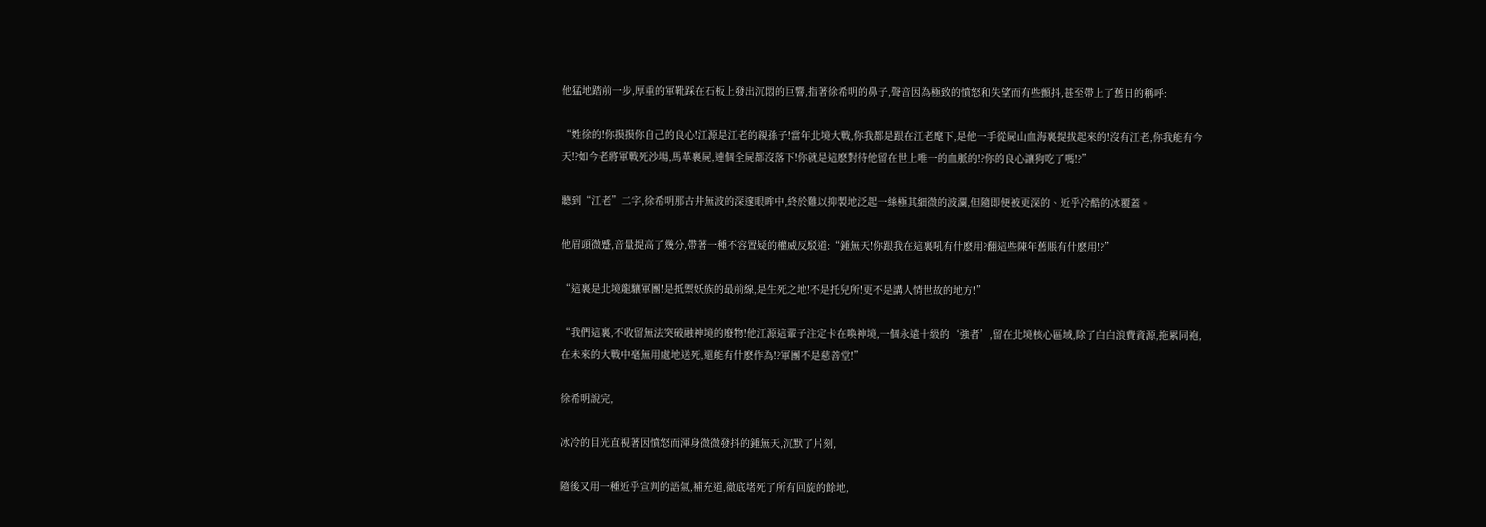他猛地踏前一步,厚重的軍靴踩在石板上發出沉悶的巨響,指著徐希明的鼻子,聲音因為極致的憤怒和失望而有些顫抖,甚至帶上了舊日的稱呼:

“姓徐的!你摸摸你自己的良心!江源是江老的親孫子!當年北境大戰,你我都是跟在江老麾下,是他一手從屍山血海裏提拔起來的!沒有江老,你我能有今天!?如今老將軍戰死沙場,馬革裹屍,連個全屍都沒落下!你就是這麽對待他留在世上唯一的血脈的!?你的良心讓狗吃了嗎!?”

聽到“江老”二字,徐希明那古井無波的深邃眼眸中,終於難以抑製地泛起一絲極其細微的波瀾,但隨即便被更深的、近乎冷酷的冰覆蓋。

他眉頭微蹙,音量提高了幾分,帶著一種不容置疑的權威反駁道:“鍾無天!你跟我在這裏吼有什麽用?翻這些陳年舊賬有什麽用!?”

“這裏是北境龍驤軍團!是抵禦妖族的最前線,是生死之地!不是托兒所!更不是講人情世故的地方!”

“我們這裏,不收留無法突破融神境的廢物!他江源這輩子注定卡在喚神境,一個永遠十級的‘強者’,留在北境核心區域,除了白白浪費資源,拖累同袍,在未來的大戰中毫無用處地送死,還能有什麽作為!?軍團不是慈善堂!”

徐希明說完,

冰冷的目光直視著因憤怒而渾身微微發抖的鍾無天,沉默了片刻,

隨後又用一種近乎宣判的語氣,補充道,徹底堵死了所有回旋的餘地,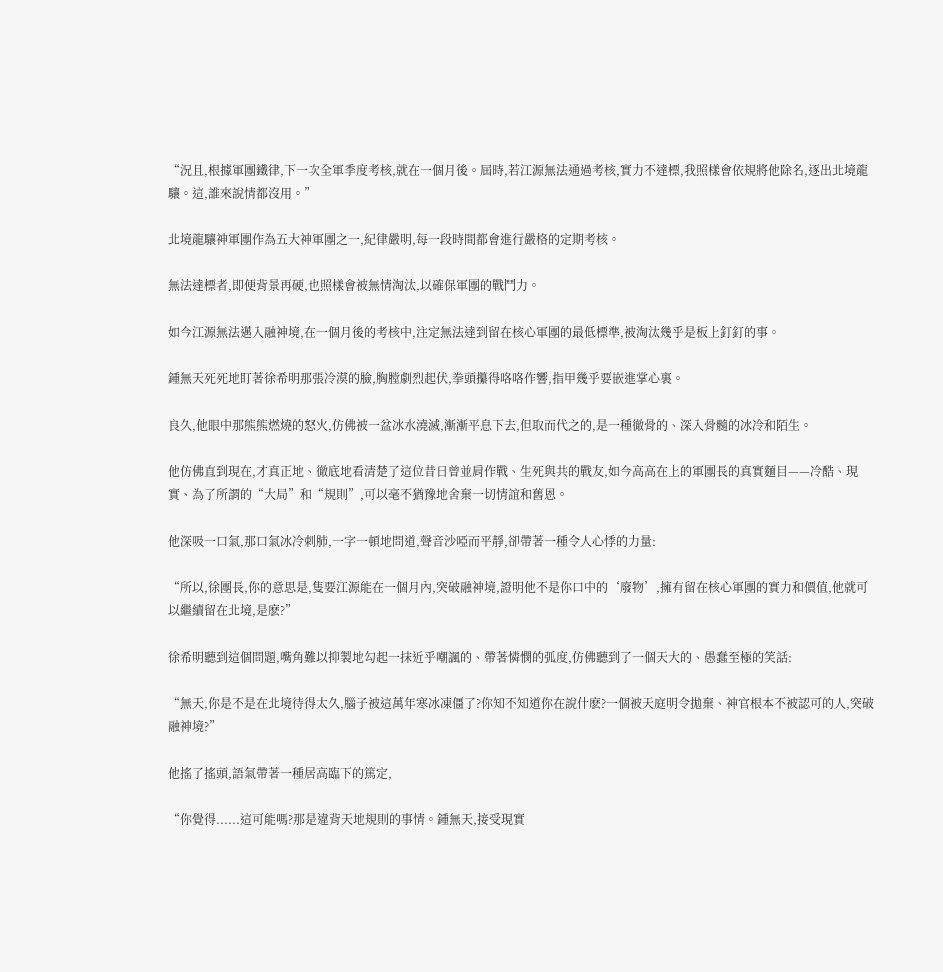“況且,根據軍團鐵律,下一次全軍季度考核,就在一個月後。屆時,若江源無法通過考核,實力不達標,我照樣會依規將他除名,逐出北境龍驤。這,誰來說情都沒用。”

北境龍驤神軍團作為五大神軍團之一,紀律嚴明,每一段時間都會進行嚴格的定期考核。

無法達標者,即便背景再硬,也照樣會被無情淘汰,以確保軍團的戰鬥力。

如今江源無法邁入融神境,在一個月後的考核中,注定無法達到留在核心軍團的最低標準,被淘汰幾乎是板上釘釘的事。

鍾無天死死地盯著徐希明那張冷漠的臉,胸膛劇烈起伏,拳頭攥得咯咯作響,指甲幾乎要嵌進掌心裏。

良久,他眼中那熊熊燃燒的怒火,仿佛被一盆冰水澆滅,漸漸平息下去,但取而代之的,是一種徹骨的、深入骨髓的冰冷和陌生。

他仿佛直到現在,才真正地、徹底地看清楚了這位昔日曾並肩作戰、生死與共的戰友,如今高高在上的軍團長的真實麵目——冷酷、現實、為了所謂的“大局”和“規則”,可以毫不猶豫地舍棄一切情誼和舊恩。

他深吸一口氣,那口氣冰冷刺肺,一字一頓地問道,聲音沙啞而平靜,卻帶著一種令人心悸的力量:

“所以,徐團長,你的意思是,隻要江源能在一個月內,突破融神境,證明他不是你口中的‘廢物’,擁有留在核心軍團的實力和價值,他就可以繼續留在北境,是麽?”

徐希明聽到這個問題,嘴角難以抑製地勾起一抹近乎嘲諷的、帶著憐憫的弧度,仿佛聽到了一個天大的、愚蠢至極的笑話:

“無天,你是不是在北境待得太久,腦子被這萬年寒冰凍僵了?你知不知道你在說什麽?一個被天庭明令拋棄、神官根本不被認可的人,突破融神境?”

他搖了搖頭,語氣帶著一種居高臨下的篤定,

“你覺得......這可能嗎?那是違背天地規則的事情。鍾無天,接受現實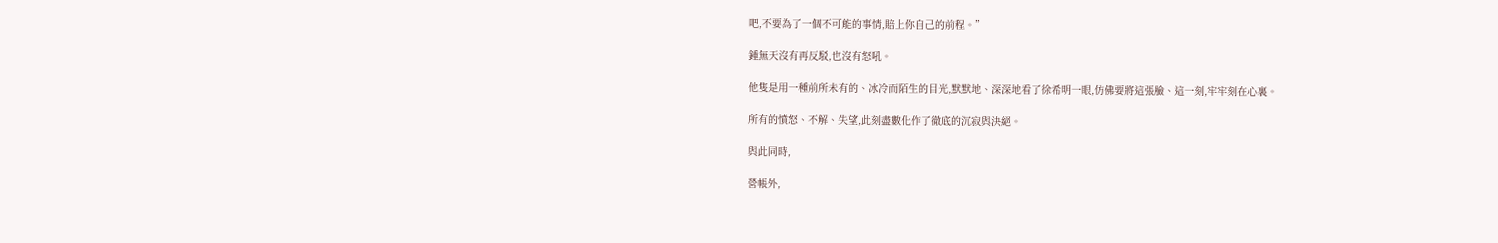吧,不要為了一個不可能的事情,賠上你自己的前程。”

鍾無天沒有再反駁,也沒有怒吼。

他隻是用一種前所未有的、冰冷而陌生的目光,默默地、深深地看了徐希明一眼,仿佛要將這張臉、這一刻,牢牢刻在心裏。

所有的憤怒、不解、失望,此刻盡數化作了徹底的沉寂與決絕。

與此同時,

營帳外,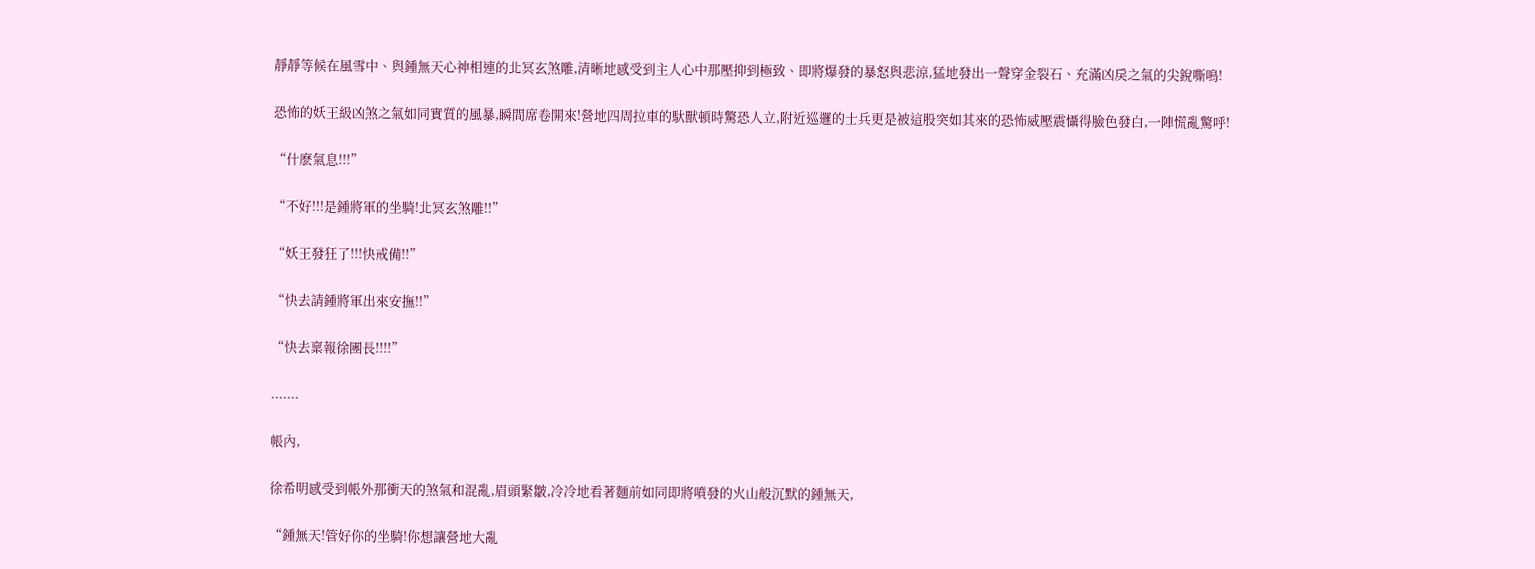靜靜等候在風雪中、與鍾無天心神相連的北冥玄煞雕,清晰地感受到主人心中那壓抑到極致、即將爆發的暴怒與悲涼,猛地發出一聲穿金裂石、充滿凶戾之氣的尖銳嘶鳴!

恐怖的妖王級凶煞之氣如同實質的風暴,瞬間席卷開來!營地四周拉車的馱獸頓時驚恐人立,附近巡邏的士兵更是被這股突如其來的恐怖威壓震懾得臉色發白,一陣慌亂驚呼!

“什麽氣息!!!”

“不好!!!是鍾將軍的坐騎!北冥玄煞雕!!”

“妖王發狂了!!!快戒備!!”

“快去請鍾將軍出來安撫!!”

“快去稟報徐團長!!!!”

.......

帳內,

徐希明感受到帳外那衝天的煞氣和混亂,眉頭緊皺,冷冷地看著麵前如同即將噴發的火山般沉默的鍾無天,

“鍾無天!管好你的坐騎!你想讓營地大亂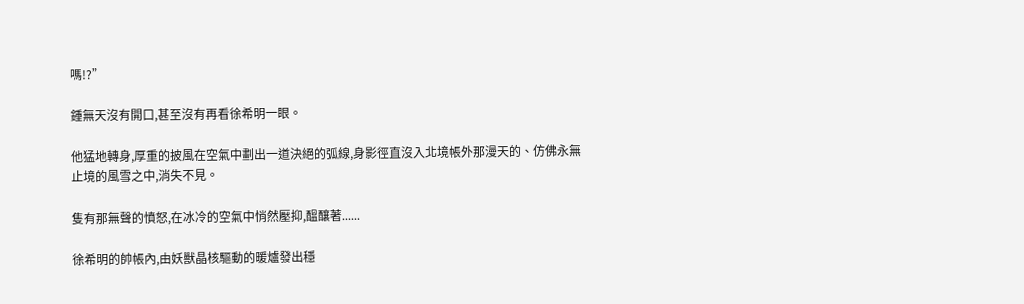嗎!?”

鍾無天沒有開口,甚至沒有再看徐希明一眼。

他猛地轉身,厚重的披風在空氣中劃出一道決絕的弧線,身影徑直沒入北境帳外那漫天的、仿佛永無止境的風雪之中,消失不見。

隻有那無聲的憤怒,在冰冷的空氣中悄然壓抑,醞釀著......

徐希明的帥帳內,由妖獸晶核驅動的暖爐發出穩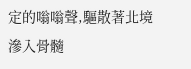定的嗡嗡聲,驅散著北境滲入骨髓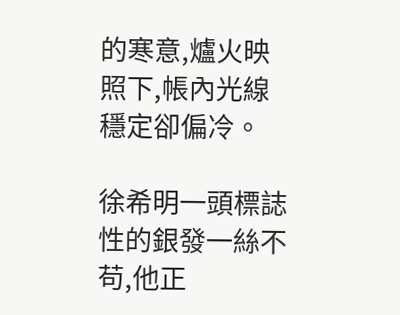的寒意,爐火映照下,帳內光線穩定卻偏冷。

徐希明一頭標誌性的銀發一絲不苟,他正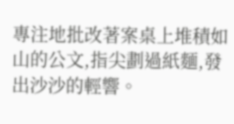專注地批改著案桌上堆積如山的公文,指尖劃過紙麵,發出沙沙的輕響。